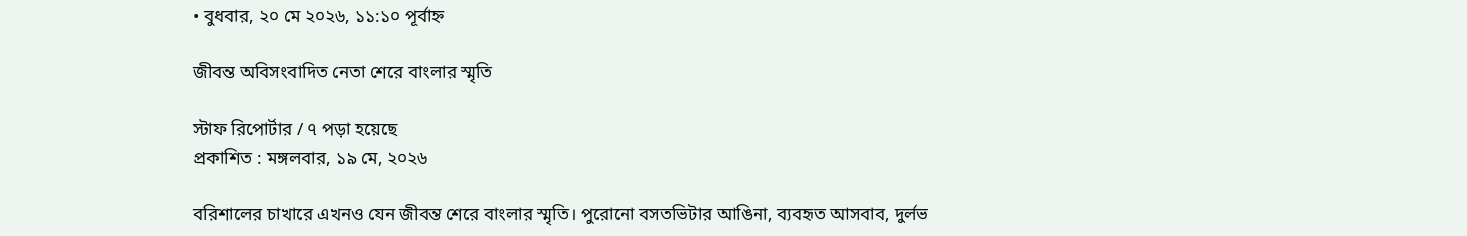• বুধবার, ২০ মে ২০২৬, ১১:১০ পূর্বাহ্ন

জীবন্ত অবিসংবাদিত নেতা শেরে বাংলার স্মৃতি

স্টাফ রিপোর্টার / ৭ পড়া হয়েছে
প্রকাশিত : মঙ্গলবার, ১৯ মে, ২০২৬

বরিশালের চাখারে এখনও যেন জীবন্ত শেরে বাংলার স্মৃতি। পুরোনো বসতভিটার আঙিনা, ব্যবহৃত আসবাব, দুর্লভ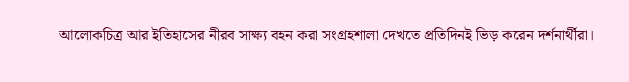আলোকচিত্র আর ইতিহাসের নীরব সাক্ষ্য বহন করা সংগ্রহশালা দেখতে প্রতিদিনই ভিড় করেন দর্শনার্থীরা।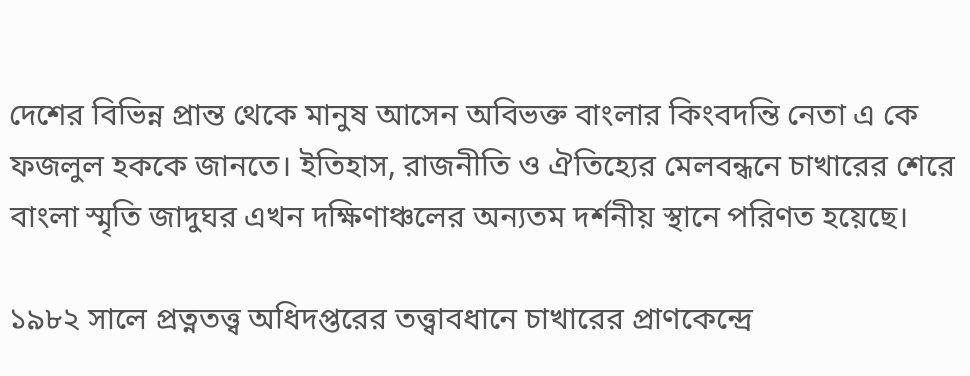দেশের বিভিন্ন প্রান্ত থেকে মানুষ আসেন অবিভক্ত বাংলার কিংবদন্তি নেতা এ কে ফজলুল হককে জানতে। ইতিহাস, রাজনীতি ও ঐতিহ্যের মেলবন্ধনে চাখারের শেরে বাংলা স্মৃতি জাদুঘর এখন দক্ষিণাঞ্চলের অন্যতম দর্শনীয় স্থানে পরিণত হয়েছে।

১৯৮২ সালে প্রত্নতত্ত্ব অধিদপ্তরের তত্ত্বাবধানে চাখারের প্রাণকেন্দ্রে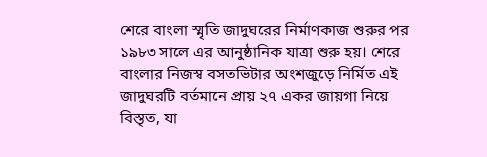শেরে বাংলা স্মৃতি জাদুঘরের নির্মাণকাজ শুরুর পর ১৯৮৩ সালে এর আনুষ্ঠানিক যাত্রা শুরু হয়। শেরে বাংলার নিজস্ব বসতভিটার অংশজুড়ে নির্মিত এই জাদুঘরটি বর্তমানে প্রায় ২৭ একর জায়গা নিয়ে বিস্তৃত, যা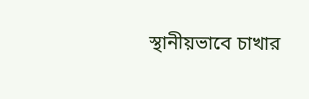স্থানীয়ভাবে চাখার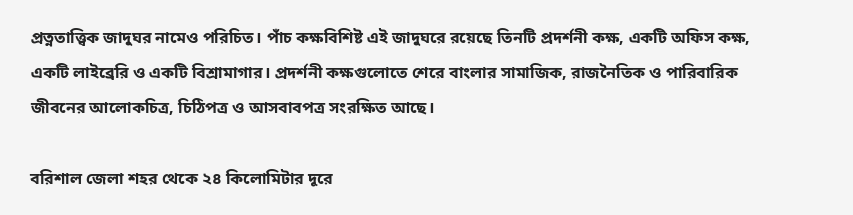প্রত্নতাত্ত্বিক জাদুঘর নামেও পরিচিত। পাঁচ কক্ষবিশিষ্ট এই জাদুঘরে রয়েছে তিনটি প্রদর্শনী কক্ষ, একটি অফিস কক্ষ, একটি লাইব্রেরি ও একটি বিশ্রামাগার। প্রদর্শনী কক্ষগুলোতে শেরে বাংলার সামাজিক, রাজনৈতিক ও পারিবারিক জীবনের আলোকচিত্র, চিঠিপত্র ও আসবাবপত্র সংরক্ষিত আছে।

বরিশাল জেলা শহর থেকে ২৪ কিলোমিটার দূরে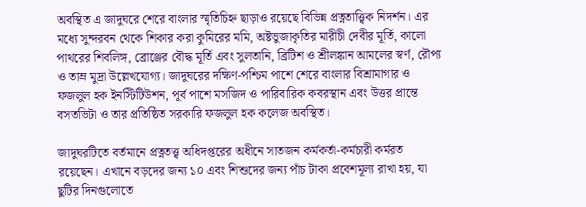অবস্থিত এ জাদুঘরে শেরে বাংলার স্মৃতিচিহ্ন ছাড়াও রয়েছে বিভিন্ন প্রত্নতাত্ত্বিক নিদর্শন। এর মধ্যে সুন্দরবন থেকে শিকার করা কুমিরের মমি, অষ্টভুজাকৃতির মারীচী দেবীর মূর্তি, কালো পাথরের শিবলিঙ্গ, ব্রোঞ্জের বৌদ্ধ মূর্তি এবং সুলতানি, ব্রিটিশ ও শ্রীলঙ্কান আমলের স্বর্ণ, রৌপ্য ও তাম্র মুদ্রা উল্লেখযোগ্য। জাদুঘরের দক্ষিণ-পশ্চিম পাশে শেরে বাংলার বিশ্রামাগার ও ফজলুল হক ইনস্টিটিউশন, পূর্ব পাশে মসজিদ ও পারিবারিক কবরস্থান এবং উত্তর প্রান্তে বসতভিটা ও তার প্রতিষ্ঠিত সরকারি ফজলুল হক কলেজ অবস্থিত।

জাদুঘরটিতে বর্তমানে প্রত্নতত্ত্ব অধিদপ্তরের অধীনে সাতজন কর্মকর্তা-কর্মচারী কর্মরত রয়েছেন। এখানে বড়দের জন্য ১০ এবং শিশুদের জন্য পাঁচ টাকা প্রবেশমূল্য রাখা হয়, যা ছুটির দিনগুলোতে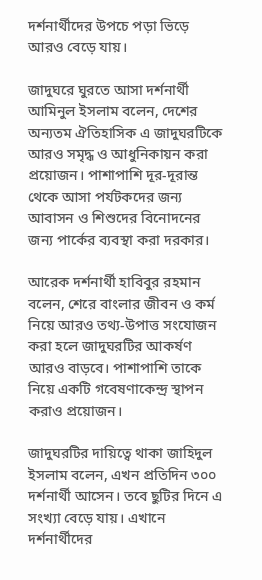দর্শনার্থীদের উপচে পড়া ভিড়ে আরও বেড়ে যায়।

জাদুঘরে ঘুরতে আসা দর্শনার্থী আমিনুল ইসলাম বলেন, দেশের অন্যতম ঐতিহাসিক এ জাদুঘরটিকে আরও সমৃদ্ধ ও আধুনিকায়ন করা প্রয়োজন। পাশাপাশি দূর-দূরান্ত থেকে আসা পর্যটকদের জন্য আবাসন ও শিশুদের বিনোদনের জন্য পার্কের ব্যবস্থা করা দরকার।

আরেক দর্শনার্থী হাবিবুর রহমান বলেন, শেরে বাংলার জীবন ও কর্ম নিয়ে আরও তথ্য-উপাত্ত সংযোজন করা হলে জাদুঘরটির আকর্ষণ আরও বাড়বে। পাশাপাশি তাকে নিয়ে একটি গবেষণাকেন্দ্র স্থাপন করাও প্রয়োজন।

জাদুঘরটির দায়িত্বে থাকা জাহিদুল ইসলাম বলেন, এখন প্রতিদিন ৩০০ দর্শনার্থী আসেন। তবে ছুটির দিনে এ সংখ্যা বেড়ে যায়। এখানে দর্শনার্থীদের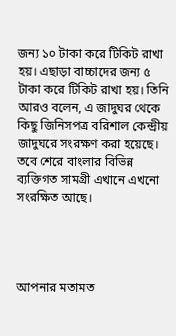জন্য ১০ টাকা করে টিকিট রাখা হয়। এছাড়া বাচ্চাদের জন্য ৫ টাকা করে টিকিট রাখা হয়। তিনি আরও বলেন, এ জাদুঘর থেকে কিছু জিনিসপত্র বরিশাল কেন্দ্রীয় জাদুঘরে সংরক্ষণ করা হয়েছে। তবে শেরে বাংলার বিভিন্ন ব্যক্তিগত সামগ্রী এখানে এখনো সংরক্ষিত আছে।




আপনার মতামত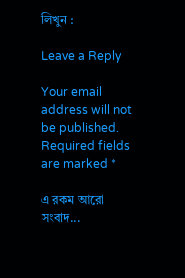লিখুন :

Leave a Reply

Your email address will not be published. Required fields are marked *

এ রকম আরো সংবাদ...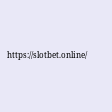https://slotbet.online/